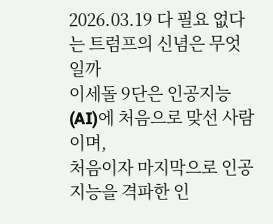2026.03.19 다 필요 없다는 트럼프의 신념은 무엇일까
이세돌 9단은 인공지능(AI)에 처음으로 맞선 사람이며,
처음이자 마지막으로 인공지능을 격파한 인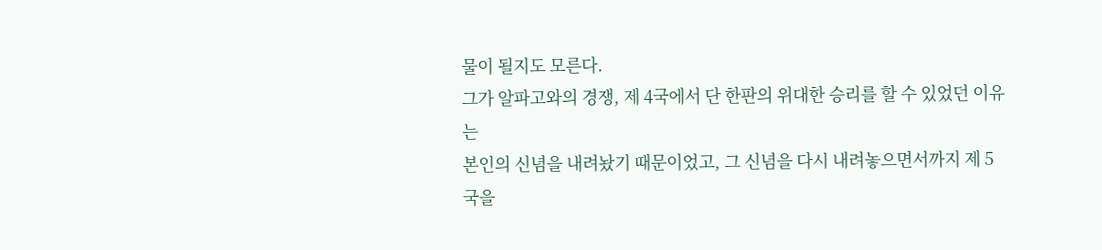물이 될지도 모른다.
그가 알파고와의 경쟁, 제 4국에서 단 한판의 위대한 승리를 할 수 있었던 이유는
본인의 신념을 내려놨기 때문이었고, 그 신념을 다시 내려놓으면서까지 제 5국을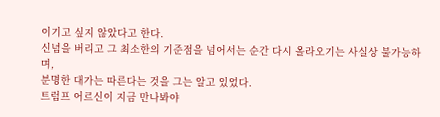이기고 싶지 않았다고 한다.
신념을 버리고 그 최소한의 기준점을 넘어서는 순간 다시 올라오기는 사실상 불가능하며,
분명한 대가는 따른다는 것을 그는 알고 있었다.
트럼프 어르신이 지금 만나봐야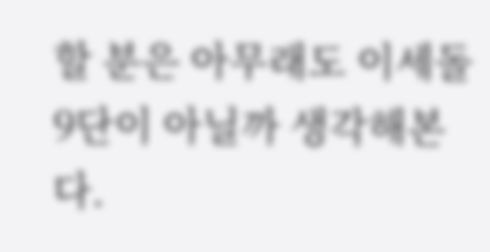할 분은 아무래도 이세돌 9단이 아닐까 생각해본다.